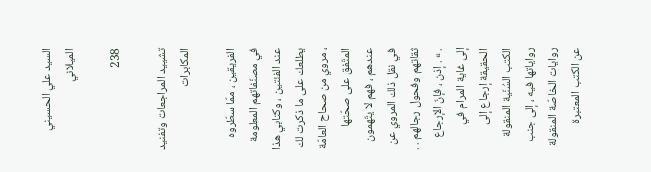السيد علي الحسيني الميلاني

238

تشييد المراجعات وتفنيد المكابرات

الفريقين ، ممّا سطّروه في مصنّفاتهم المعلومة عند الفئتين ، وكتابي هذا يطلعك على ما ذكرت لك ، مروي من صحاح العامّة المتّفق على صحّتها عندهم ، فهم لا يتّهمون في نقل ذلك المروي عن ثقاتهم وفحول رجالهم . . . » . إذن ، فإنّ الإرجاع إلى غاية المرام في الحقيقة إرجاع إلى الكتب السُنّية المنقولة رواياتها فيه ، إلى جنب روايات الخاصّة المنقولة عن الكتب المعتبرة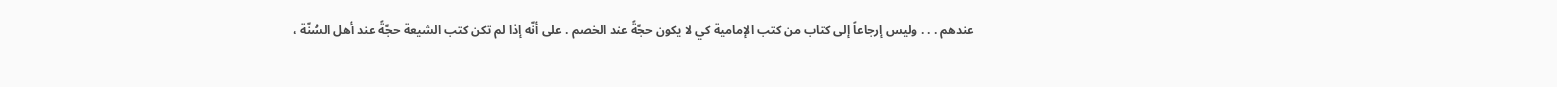عندهم . . . وليس إرجاعاً إلى كتاب من كتب الإمامية كي لا يكون حجّةً عند الخصم . على أنّه إذا لم تكن كتب الشيعة حجّةً عند أهل السُنّة ،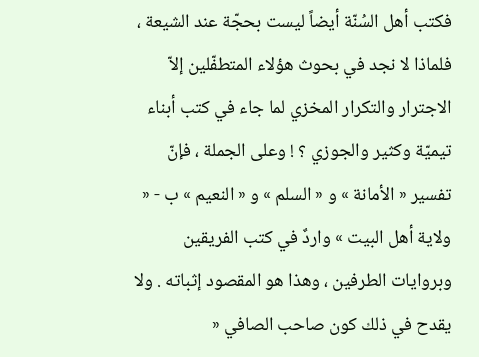فكتب أهل السُنّة أيضاً ليست بحجّة عند الشيعة ، فلماذا لا نجد في بحوث هؤلاء المتطفّلين إلاّ الاجترار والتكرار المخزي لما جاء في كتب أبناء تيميّة وكثير والجوزي ؟ ! وعلى الجملة ، فإنّ تفسير « الأمانة » و « السلم » و « النعيم » ب - « ولاية أهل البيت » واردٌ في كتب الفريقين وبروايات الطرفين ، وهذا هو المقصود إثباته . ولا يقدح في ذلك كون صاحب الصافي «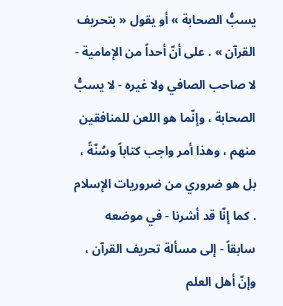يسبُّ الصحابة » أو يقول « بتحريف القرآن » . على أنّ أحداً من الإمامية - لا صاحب الصافي ولا غيره - لا يسبُّ الصحابة ، وإنّما هو اللعن للمنافقين منهم ، وهذا أمر واجب كتاباً وسُنّةً ، بل هو ضروري من ضروريات الإسلام . كما إنّا قد أشرنا - في موضعه سابقاً - إلى مسألة تحريف القرآن ، وإنّ أهل العلم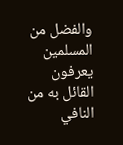والفضل من المسلمين يعرفون القائل به من النافي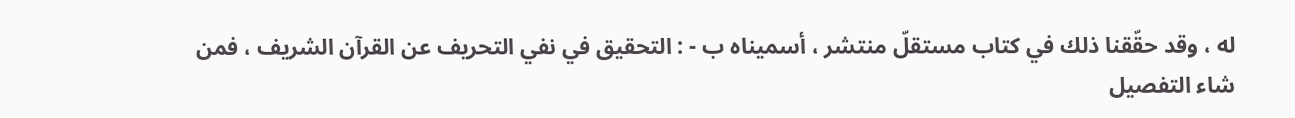له ، وقد حقّقنا ذلك في كتاب مستقلّ منتشر ، أسميناه ب - : التحقيق في نفي التحريف عن القرآن الشريف ، فمن شاء التفصيل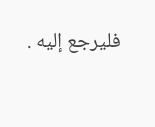فليرجع إليه .